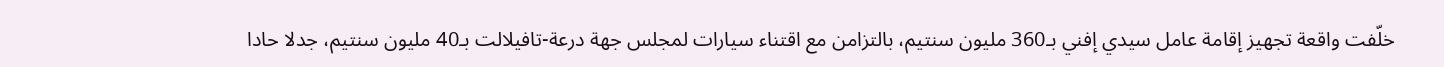خلّفت واقعة تجهيز إقامة عامل سيدي إفني بـ360 مليون سنتيم، بالتزامن مع اقتناء سيارات لمجلس جهة درعة-تافيلالت بـ40 مليون سنتيم، جدلا حادا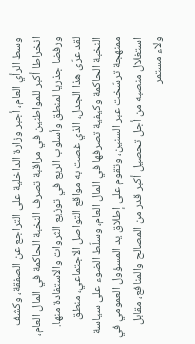وسط الرأي العام، أجبر وزارة الداخلية على التراجع عن الصفقة، وكشف انخراطا أكبر للمواطنين في مراقبة تصرف النخبة الحاكمة في المال العام، ورفضا جذريا لمنطق وأسلوب الريع في توزيع الثروات والاستفادة منها.
لقد عرّى هذا الجدل، الذي غصت به مواقع التواصل الاجتماعي، منطق النخبة الحاكمة وكيفية تصرفها في المال العام، وسلّط الضوء على سياسة ممنهجة ترسّخت عبر السنين، وتقوم على إطلاق يد المسؤول العمومي في استغلال منصبه من أجل تحصيل أكبر قدر من المصالح والمنافع، مقابل ولاء مستمر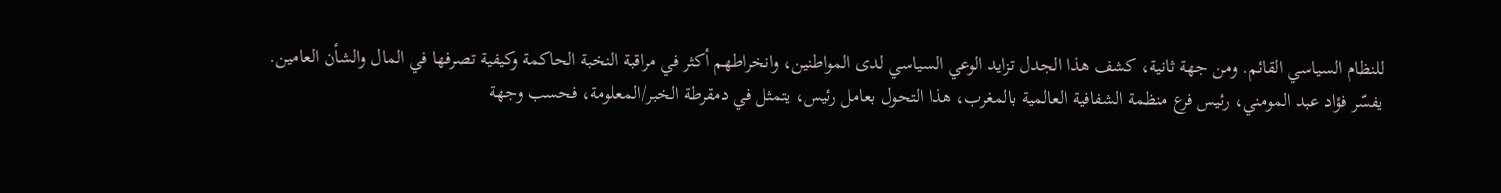للنظام السياسي القائم. ومن جهة ثانية، كشف هذا الجدل تزايد الوعي السياسي لدى المواطنين، وانخراطهم أكثر في مراقبة النخبة الحاكمة وكيفية تصرفها في المال والشأن العامين.
يفسّر فؤاد عبد المومني، رئيس فرع منظمة الشفافية العالمية بالمغرب، هذا التحول بعامل رئيس، يتمثل في دمقرطة الخبر/المعلومة، فحسب وجهة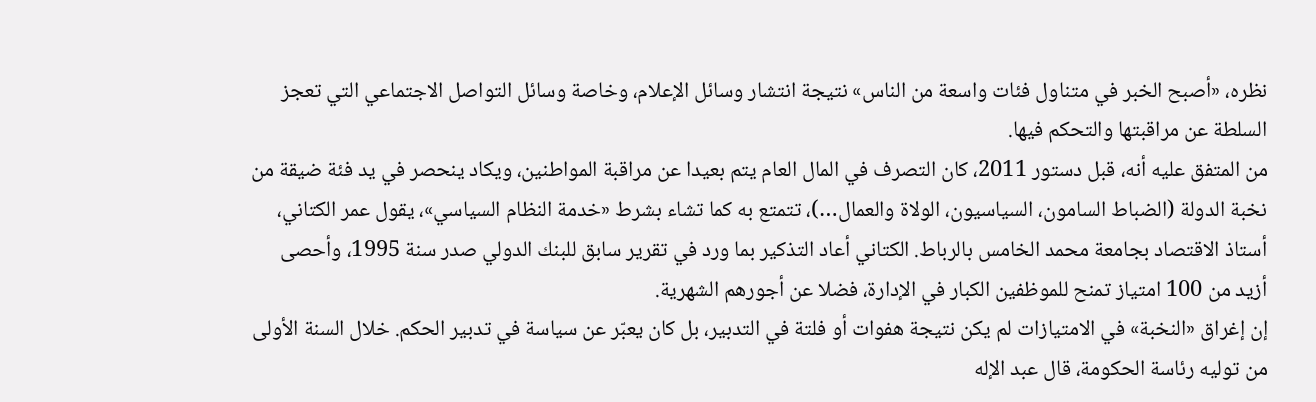نظره، «أصبح الخبر في متناول فئات واسعة من الناس» نتيجة انتشار وسائل الإعلام، وخاصة وسائل التواصل الاجتماعي التي تعجز السلطة عن مراقبتها والتحكم فيها.
من المتفق عليه أنه، قبل دستور 2011، كان التصرف في المال العام يتم بعيدا عن مراقبة المواطنين، ويكاد ينحصر في يد فئة ضيقة من نخبة الدولة (الضباط السامون، السياسيون، الولاة والعمال…)، تتمتع به كما تشاء بشرط «خدمة النظام السياسي»، يقول عمر الكتاني، أستاذ الاقتصاد بجامعة محمد الخامس بالرباط. الكتاني أعاد التذكير بما ورد في تقرير سابق للبنك الدولي صدر سنة 1995، وأحصى أزيد من 100 امتياز تمنح للموظفين الكبار في الإدارة، فضلا عن أجورهم الشهرية.
إن إغراق «النخبة» في الامتيازات لم يكن نتيجة هفوات أو فلتة في التدبير، بل كان يعبّر عن سياسة في تدبير الحكم. خلال السنة الأولى من توليه رئاسة الحكومة، قال عبد الإله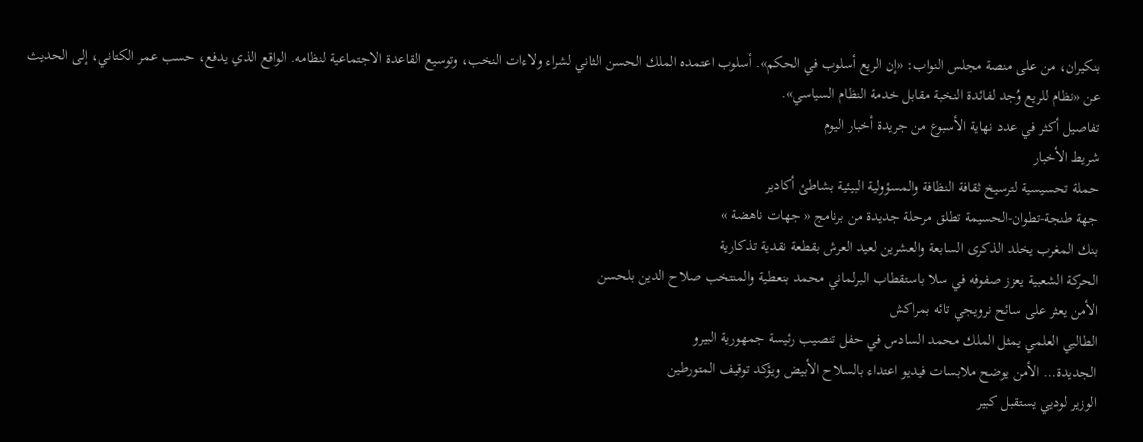بنكيران، من على منصة مجلس النواب: «إن الريع أسلوب في الحكم». أسلوب اعتمده الملك الحسن الثاني لشراء ولاءات النخب، وتوسيع القاعدة الاجتماعية لنظامه. الواقع الذي يدفع، حسب عمر الكتاني، إلى الحديث عن «نظام للريع وُجد لفائدة النخبة مقابل خدمة النظام السياسي».
تفاصيل أكثر في عدد نهاية الأسبوع من جريدة أخبار اليوم
شريط الأخبار
حملة تحسيسية لترسيخ ثقافة النظافة والمسؤولية البيئية بشاطئ أكادير
جهة طنجة-تطوان-الحسيمة تطلق مرحلة جديدة من برنامج « جهات ناهضة »
بنك المغرب يخلد الذكرى السابعة والعشرين لعيد العرش بقطعة نقدية تذكارية
الحركة الشعبية يعزز صفوفه في سلا باستقطاب البرلماني محمد بنعطية والمنتخب صلاح الدين بلحسن
الأمن يعثر على سائح نرويجي تائه بمراكش
الطالبي العلمي يمثل الملك محمد السادس في حفل تنصيب رئيسة جمهورية البيرو
الجديدة… الأمن يوضح ملابسات فيديو اعتداء بالسلاح الأبيض ويؤكد توقيف المتورطين
الوزير لوديي يستقبل كبير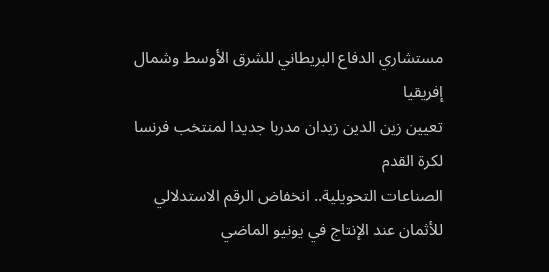مستشاري الدفاع البريطاني للشرق الأوسط وشمال إفريقيا
تعيين زين الدين زيدان مدربا جديدا لمنتخب فرنسا لكرة القدم
الصناعات التحويلية.. انخفاض الرقم الاستدلالي للأثمان عند الإنتاج في يونيو الماضي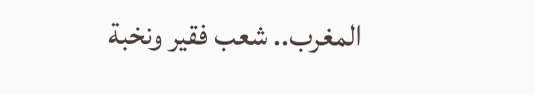المغرب.. شعب فقير ونخبة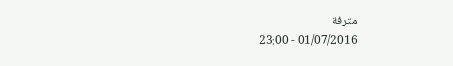مترفة
01/07/2016 - 23:00